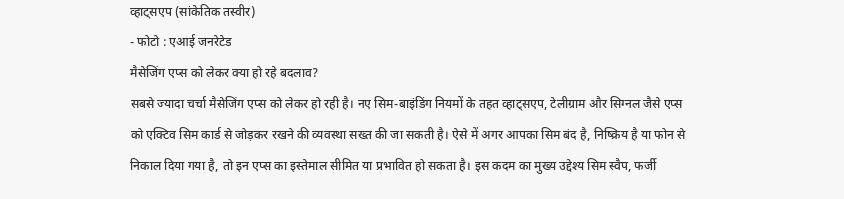व्हाट्सएप (सांकेतिक तस्वीर)
- फोटो : एआई जनरेटेड
मैसेजिंग एप्स को लेकर क्या हो रहे बदलाव?
सबसे ज्यादा चर्चा मैसेजिंग एप्स को लेकर हो रही है। नए सिम-बाइंडिंग नियमों के तहत व्हाट्सएप, टेलीग्राम और सिग्नल जैसे एप्स को एक्टिव सिम कार्ड से जोड़कर रखने की व्यवस्था सख्त की जा सकती है। ऐसे में अगर आपका सिम बंद है, निष्क्रिय है या फोन से निकाल दिया गया है, तो इन एप्स का इस्तेमाल सीमित या प्रभावित हो सकता है। इस कदम का मुख्य उद्देश्य सिम स्वैप, फर्जी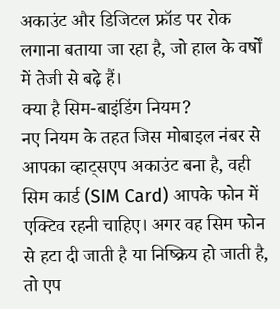अकाउंट और डिजिटल फ्रॉड पर रोक लगाना बताया जा रहा है, जो हाल के वर्षों में तेजी से बढ़े हैं।
क्या है सिम-बाइंडिंग नियम?
नए नियम के तहत जिस मोबाइल नंबर से आपका व्हाट्सएप अकाउंट बना है, वही सिम कार्ड (SIM Card) आपके फोन में एक्टिव रहनी चाहिए। अगर वह सिम फोन से हटा दी जाती है या निष्क्रिय हो जाती है, तो एप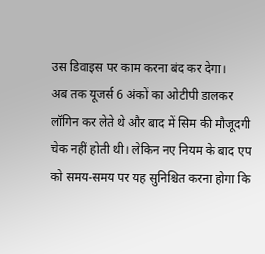उस डिवाइस पर काम करना बंद कर देगा।
अब तक यूजर्स 6 अंकों का ओटीपी डालकर लॉगिन कर लेते थे और बाद में सिम की मौजूदगी चेक नहीं होती थी। लेकिन नए नियम के बाद एप को समय-समय पर यह सुनिश्चित करना होगा कि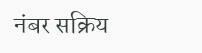नंबर सक्रिय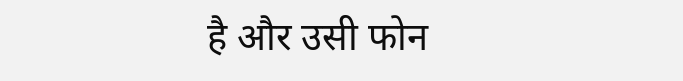है और उसी फोन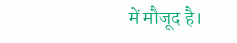में मौजूद है।